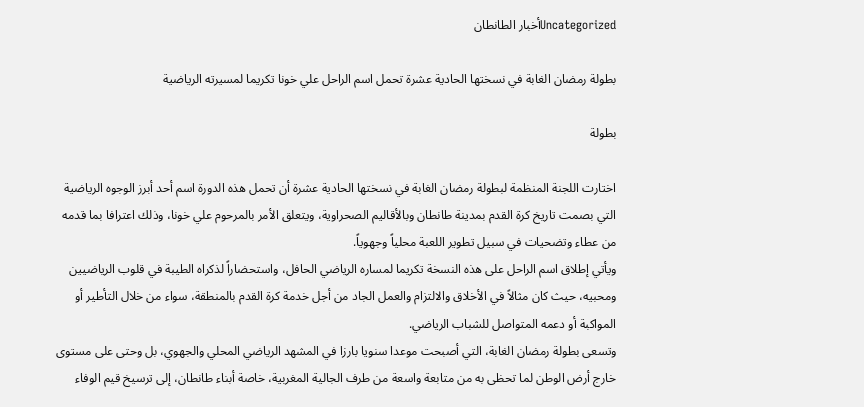Uncategorizedأخبار الطانطان

بطولة رمضان الغابة في نسختها الحادية عشرة تحمل اسم الراحل علي خونا تكريما لمسيرته الرياضية

بطولة

اختارت اللجنة المنظمة لبطولة رمضان الغابة في نسختها الحادية عشرة أن تحمل هذه الدورة اسم أحد أبرز الوجوه الرياضية التي بصمت تاريخ كرة القدم بمدينة طانطان وبالأقاليم الصحراوية، ويتعلق الأمر بالمرحوم علي خونا، وذلك اعترافا بما قدمه من عطاء وتضحيات في سبيل تطوير اللعبة محلياً وجهوياً.
ويأتي إطلاق اسم الراحل على هذه النسخة تكريما لمساره الرياضي الحافل، واستحضاراً لذكراه الطيبة في قلوب الرياضيين ومحبيه، حيث كان مثالاً في الأخلاق والالتزام والعمل الجاد من أجل خدمة كرة القدم بالمنطقة، سواء من خلال التأطير أو المواكبة أو دعمه المتواصل للشباب الرياضي.
وتسعى بطولة رمضان الغابة، التي أصبحت موعدا سنويا بارزا في المشهد الرياضي المحلي والجهوي، بل وحتى على مستوى خارج أرض الوطن لما تحظى به من متابعة واسعة من طرف الجالية المغربية، خاصة أبناء طانطان، إلى ترسيخ قيم الوفاء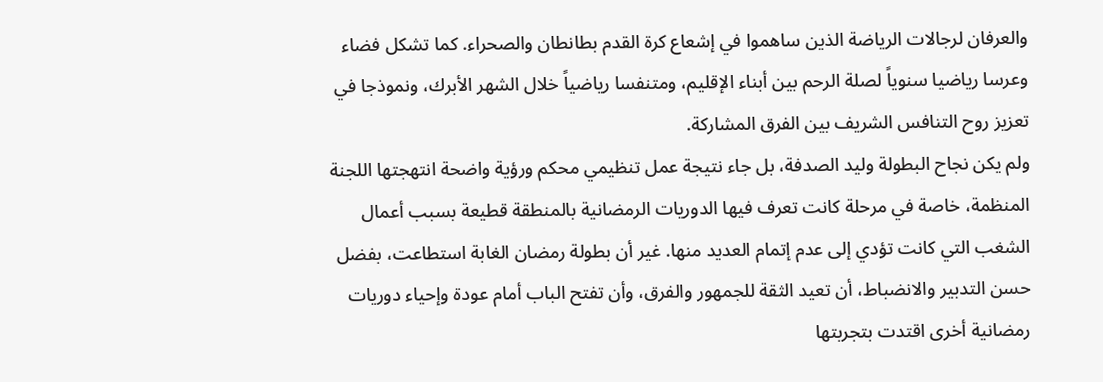والعرفان لرجالات الرياضة الذين ساهموا في إشعاع كرة القدم بطانطان والصحراء. كما تشكل فضاء وعرسا رياضيا سنوياً لصلة الرحم بين أبناء الإقليم، ومتنفسا رياضياً خلال الشهر الأبرك، ونموذجا في تعزيز روح التنافس الشريف بين الفرق المشاركة.
ولم يكن نجاح البطولة وليد الصدفة، بل جاء نتيجة عمل تنظيمي محكم ورؤية واضحة انتهجتها اللجنة المنظمة، خاصة في مرحلة كانت تعرف فيها الدوريات الرمضانية بالمنطقة قطيعة بسبب أعمال الشغب التي كانت تؤدي إلى عدم إتمام العديد منها. غير أن بطولة رمضان الغابة استطاعت، بفضل حسن التدبير والانضباط، أن تعيد الثقة للجمهور والفرق، وأن تفتح الباب أمام عودة وإحياء دوريات رمضانية أخرى اقتدت بتجربتها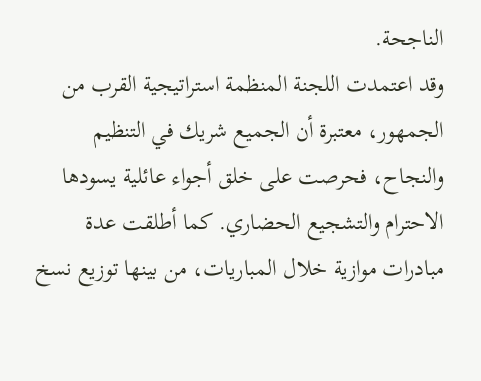الناجحة.
وقد اعتمدت اللجنة المنظمة استراتيجية القرب من الجمهور، معتبرة أن الجميع شريك في التنظيم والنجاح، فحرصت على خلق أجواء عائلية يسودها الاحترام والتشجيع الحضاري. كما أطلقت عدة مبادرات موازية خلال المباريات، من بينها توزيع نسخ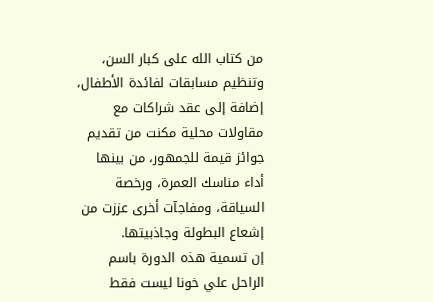من كتاب الله على كبار السن، وتنظيم مسابقات لفائدة الأطفال، إضافة إلى عقد شراكات مع مقاولات محلية مكنت من تقديم جوائز قيمة للجمهور، من بينها أداء مناسك العمرة، ورخصة السياقة، ومفاجآت أخرى عززت من إشعاع البطولة وجاذبيتها.
إن تسمية هذه الدورة باسم الراحل علي خونا ليست فقط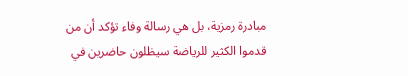مبادرة رمزية، بل هي رسالة وفاء تؤكد أن من قدموا الكثير للرياضة سيظلون حاضرين في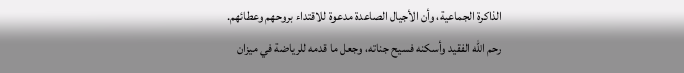الذاكرة الجماعية، وأن الأجيال الصاعدة مدعوة للاقتداء بروحهم وعطائهم.
رحم الله الفقيد وأسكنه فسيح جناته، وجعل ما قدمه للرياضة في ميزان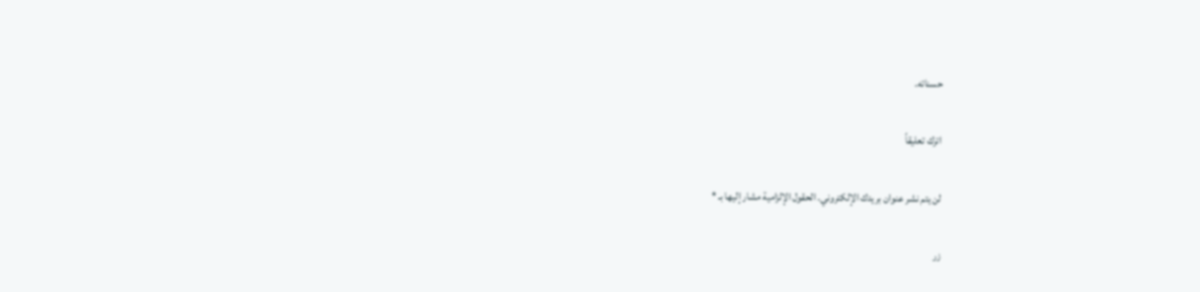حسناته.

اترك تعليقاً

لن يتم نشر عنوان بريدك الإلكتروني. الحقول الإلزامية مشار إليها بـ *

زر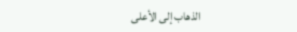الذهاب إلى الأعلى